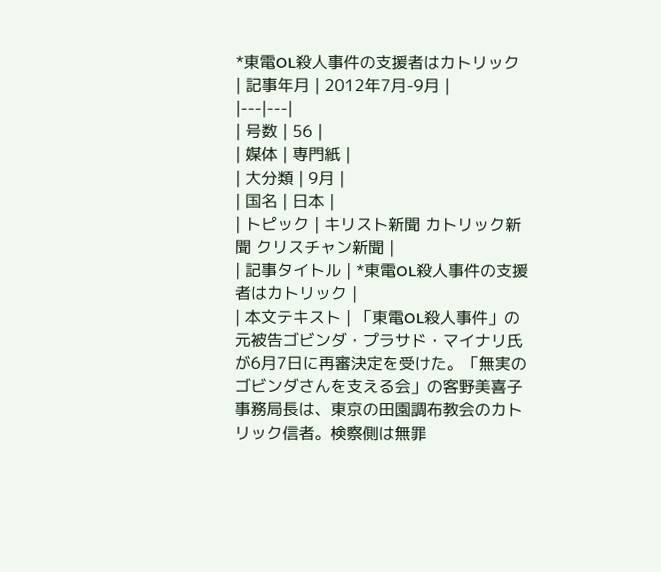*東電OL殺人事件の支援者はカトリック
| 記事年月 | 2012年7月-9月 |
|---|---|
| 号数 | 56 |
| 媒体 | 専門紙 |
| 大分類 | 9月 |
| 国名 | 日本 |
| トピック | キリスト新聞 カトリック新聞 クリスチャン新聞 |
| 記事タイトル | *東電OL殺人事件の支援者はカトリック |
| 本文テキスト | 「東電OL殺人事件」の元被告ゴビンダ・プラサド・マイナリ氏が6月7日に再審決定を受けた。「無実のゴビンダさんを支える会」の客野美喜子事務局長は、東京の田園調布教会のカトリック信者。検察側は無罪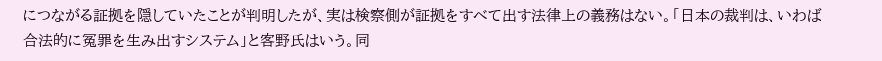につながる証拠を隠していたことが判明したが、実は検察側が証拠をすべて出す法律上の義務はない。「日本の裁判は、いわば合法的に冤罪を生み出すシステム」と客野氏はいう。同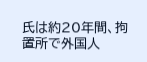氏は約20年間、拘置所で外国人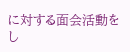に対する面会活動をし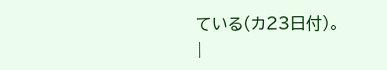ている(カ23日付)。 |